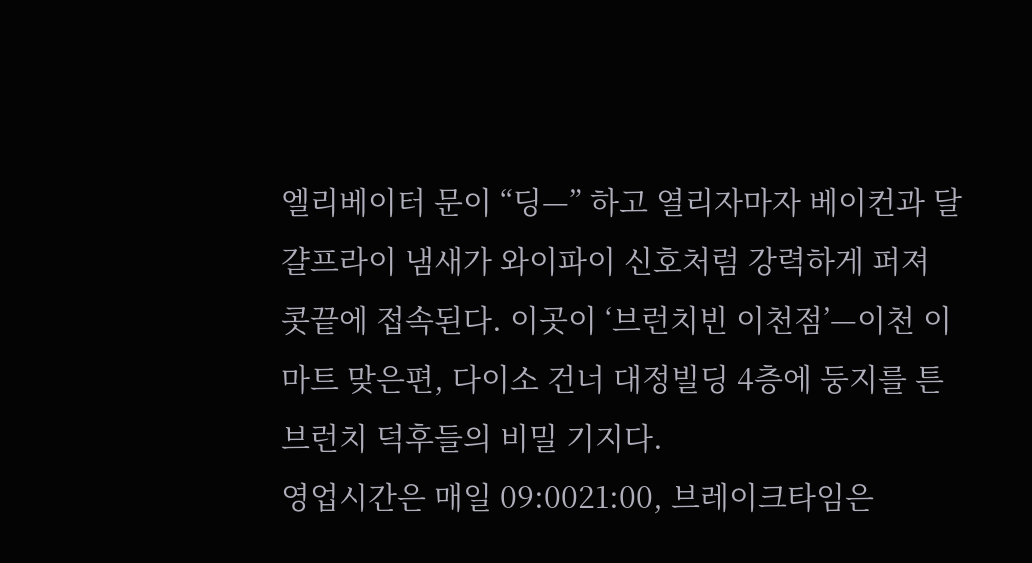엘리베이터 문이 “딩—” 하고 열리자마자 베이컨과 달걀프라이 냄새가 와이파이 신호처럼 강력하게 퍼져 콧끝에 접속된다. 이곳이 ‘브런치빈 이천점’—이천 이마트 맞은편, 다이소 건너 대정빌딩 4층에 둥지를 튼 브런치 덕후들의 비밀 기지다.
영업시간은 매일 09:0021:00, 브레이크타임은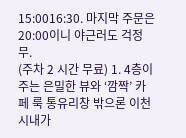15:0016:30. 마지막 주문은 20:00이니 야근러도 걱정 무.
(주차 2 시간 무료) 1. 4층이 주는 은밀한 뷰와 ‘깜짝’ 카페 룩 통유리창 밖으론 이천 시내가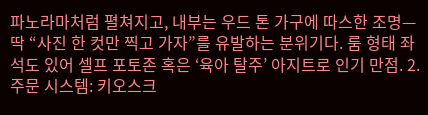파노라마처럼 펼쳐지고, 내부는 우드 톤 가구에 따스한 조명—딱 “사진 한 컷만 찍고 가자”를 유발하는 분위기다. 룸 형태 좌석도 있어 셀프 포토존 혹은 ‘육아 탈주’ 아지트로 인기 만점. 2.
주문 시스템: 키오스크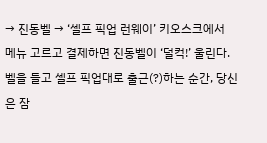→ 진동벨 → ‘셀프 픽업 런웨이’ 키오스크에서 메뉴 고르고 결제하면 진동벨이 ‘덜컥!’ 울린다.
벨을 들고 셀프 픽업대로 출근(?)하는 순간, 당신은 잠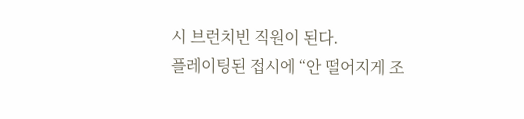시 브런치빈 직원이 된다.
플레이팅된 접시에 “안 떨어지게 조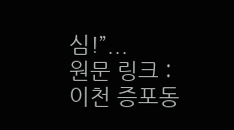심!”...
원문 링크 : 이천 증포동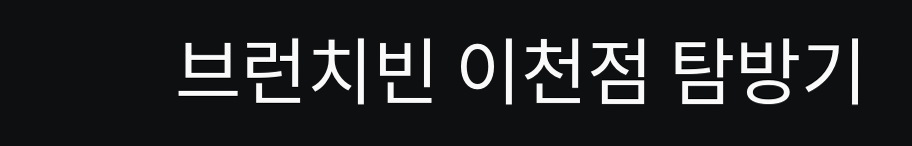브런치빈 이천점 탐방기